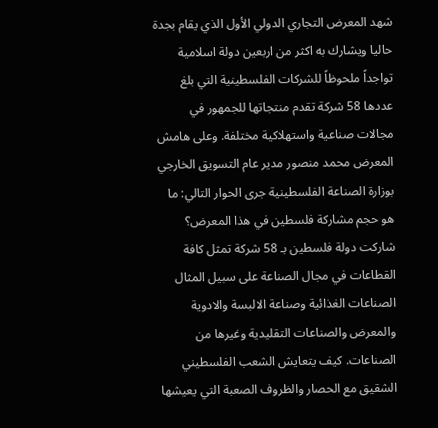شهد المعرض التجاري الدولي الأول الذي يقام بجدة حاليا ويشارك به اكثر من اربعين دولة اسلامية تواجداً ملحوظاً للشركات الفلسطينية التي بلغ عددها 58 شركة تقدم منتجاتها للجمهور في مجالات صناعية واستهلاكية مختلفة. وعلى هامش المعرض محمد منصور مدير عام التسويق الخارجي بوزارة الصناعة الفلسطينية جرى الحوار التالي: ما هو حجم مشاركة فلسطين في هذا المعرض؟ شاركت دولة فلسطين بـ 58 شركة تمثل كافة القطاعات في مجال الصناعة على سبيل المثال الصناعات الغذائية وصناعة الالبسة والادوية والمعرض والصناعات التقليدية وغيرها من الصناعات. كيف يتعايش الشعب الفلسطيني الشقيق مع الحصار والظروف الصعبة التي يعيشها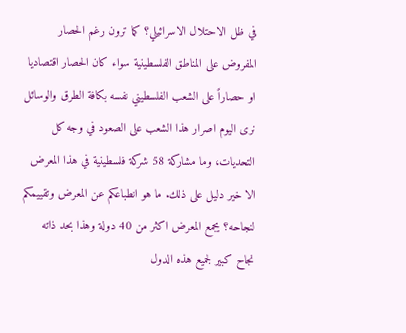في ظل الاحتلال الاسرائيلي؟ كما ترون رغم الحصار المفروض على المناطق الفلسطينية سواء كان الحصار اقتصاديا او حصاراً على الشعب الفلسطيني نفسه بكافة الطرق والوسائل نرى اليوم اصرار هذا الشعب على الصعود في وجه كل التحديات، وما مشاركة 58 شركة فلسطينية في هذا المعرض الا خير دليل على ذلك. ما هو انطباعكم عن المعرض وتقييمكم لنجاحه؟ يجمع المعرض اكثر من 40 دولة وهذا بحد ذاته نجاح كبير لجميع هذه الدول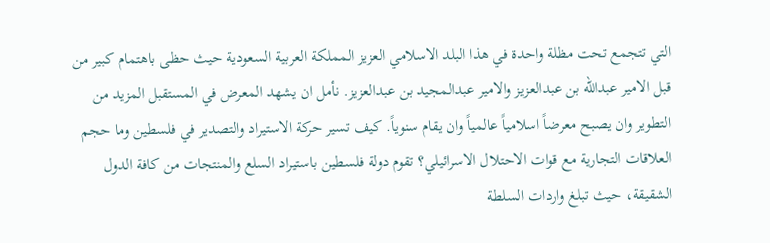التي تتجمع تحت مظلة واحدة في هذا البلد الاسلامي العزيز المملكة العربية السعودية حيث حظى باهتمام كبير من قبل الامير عبدالله بن عبدالعزيز والامير عبدالمجيد بن عبدالعزيز. نأمل ان يشهد المعرض في المستقبل المزيد من التطوير وان يصبح معرضاً اسلامياً عالمياً وان يقام سنوياً. كيف تسير حركة الاستيراد والتصدير في فلسطين وما حجم العلاقات التجارية مع قوات الاحتلال الاسرائيلي؟ تقوم دولة فلسطين باستيراد السلع والمنتجات من كافة الدول الشقيقة، حيث تبلغ واردات السلطة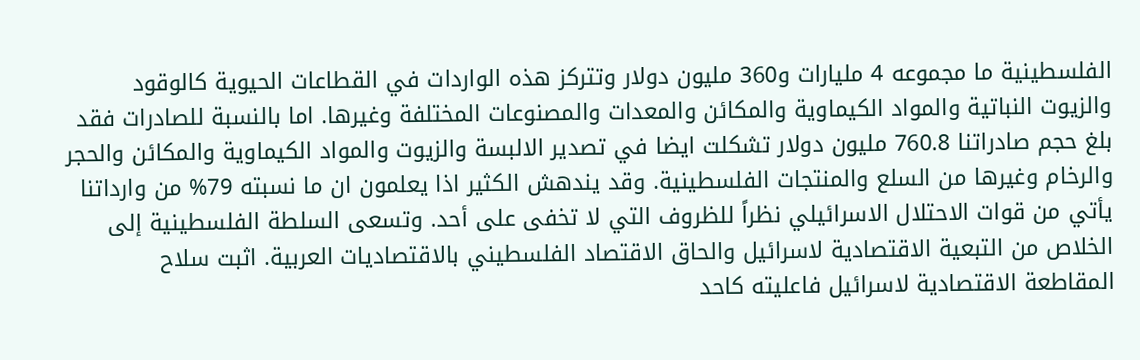الفلسطينية ما مجموعه 4 مليارات و360 مليون دولار وتتركز هذه الواردات في القطاعات الحيوية كالوقود والزيوت النباتية والمواد الكيماوية والمكائن والمعدات والمصنوعات المختلفة وغيرها. اما بالنسبة للصادرات فقد بلغ حجم صادراتنا 760.8 مليون دولار تشكلت ايضا في تصدير الالبسة والزيوت والمواد الكيماوية والمكائن والحجر والرخام وغيرها من السلع والمنتجات الفلسطينية. وقد يندهش الكثير اذا يعلمون ان ما نسبته 79% من وارداتنا يأتي من قوات الاحتلال الاسرائيلي نظراً للظروف التي لا تخفى على أحد. وتسعى السلطة الفلسطينية إلى الخلاص من التبعية الاقتصادية لاسرائيل والحاق الاقتصاد الفلسطيني بالاقتصاديات العربية. اثبت سلاح المقاطعة الاقتصادية لاسرائيل فاعليته كاحد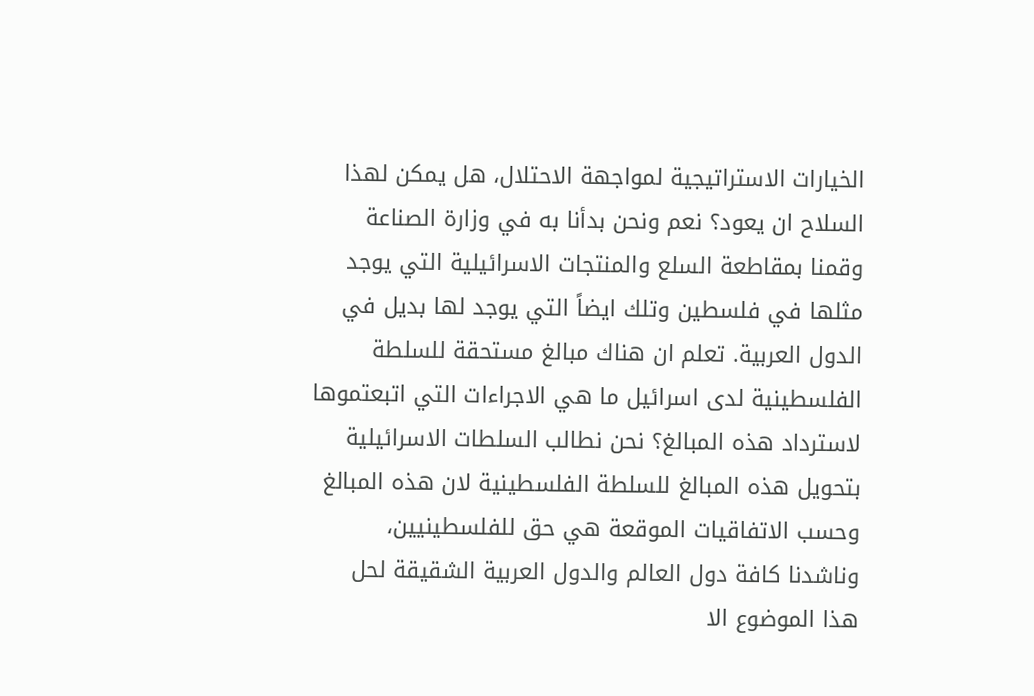الخيارات الاستراتيجية لمواجهة الاحتلال، هل يمكن لهذا السلاح ان يعود؟ نعم ونحن بدأنا به في وزارة الصناعة وقمنا بمقاطعة السلع والمنتجات الاسرائيلية التي يوجد مثلها في فلسطين وتلك ايضاً التي يوجد لها بديل في الدول العربية. تعلم ان هناك مبالغ مستحقة للسلطة الفلسطينية لدى اسرائيل ما هي الاجراءات التي اتبعتموها لاسترداد هذه المبالغ؟ نحن نطالب السلطات الاسرائيلية بتحويل هذه المبالغ للسلطة الفلسطينية لان هذه المبالغ وحسب الاتفاقيات الموقعة هي حق للفلسطينيين، وناشدنا كافة دول العالم والدول العربية الشقيقة لحل هذا الموضوع الا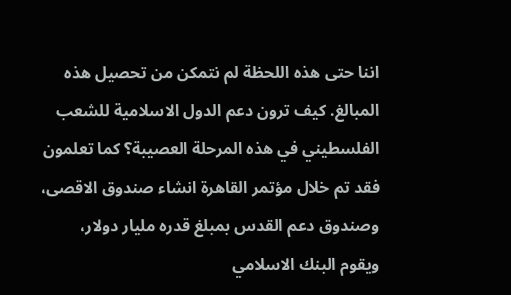اننا حتى هذه اللحظة لم نتمكن من تحصيل هذه المبالغ. كيف ترون دعم الدول الاسلامية للشعب الفلسطيني في هذه المرحلة العصيبة؟ كما تعلمون فقد تم خلال مؤتمر القاهرة انشاء صندوق الاقصى، وصندوق دعم القدس بمبلغ قدره مليار دولار، ويقوم البنك الاسلامي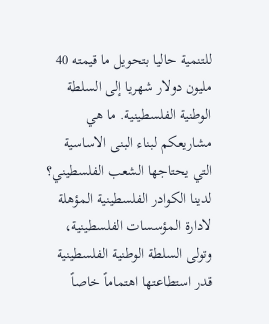للتنمية حاليا بتحويل ما قيمته 40 مليون دولار شهريا إلى السلطة الوطنية الفلسطينية. ما هي مشاريعكم لبناء البنى الاساسية التي يحتاجها الشعب الفلسطيني؟ لدينا الكوادر الفلسطينية المؤهلة لادارة المؤسسات الفلسطينية، وتولى السلطة الوطنية الفلسطينية قدر استطاعتها اهتماماً خاصاً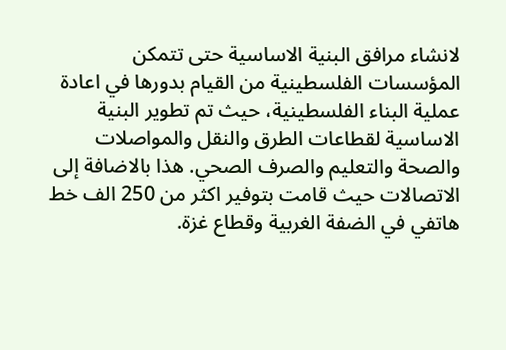لانشاء مرافق البنية الاساسية حتى تتمكن المؤسسات الفلسطينية من القيام بدورها في اعادة عملية البناء الفلسطينية، حيث تم تطوير البنية الاساسية لقطاعات الطرق والنقل والمواصلات والصحة والتعليم والصرف الصحي. هذا بالاضافة إلى الاتصالات حيث قامت بتوفير اكثر من 250 الف خط هاتفي في الضفة الغربية وقطاع غزة.